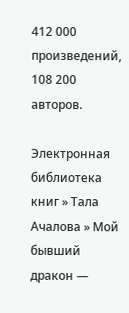412 000 произведений, 108 200 авторов.

Электронная библиотека книг » Тала Ачалова » Мой бывший дракон —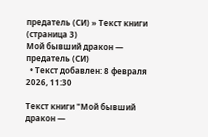предатель (СИ) » Текст книги (страница 3)
Мой бывший дракон — предатель (СИ)
  • Текст добавлен: 8 февраля 2026, 11:30

Текст книги "Мой бывший дракон —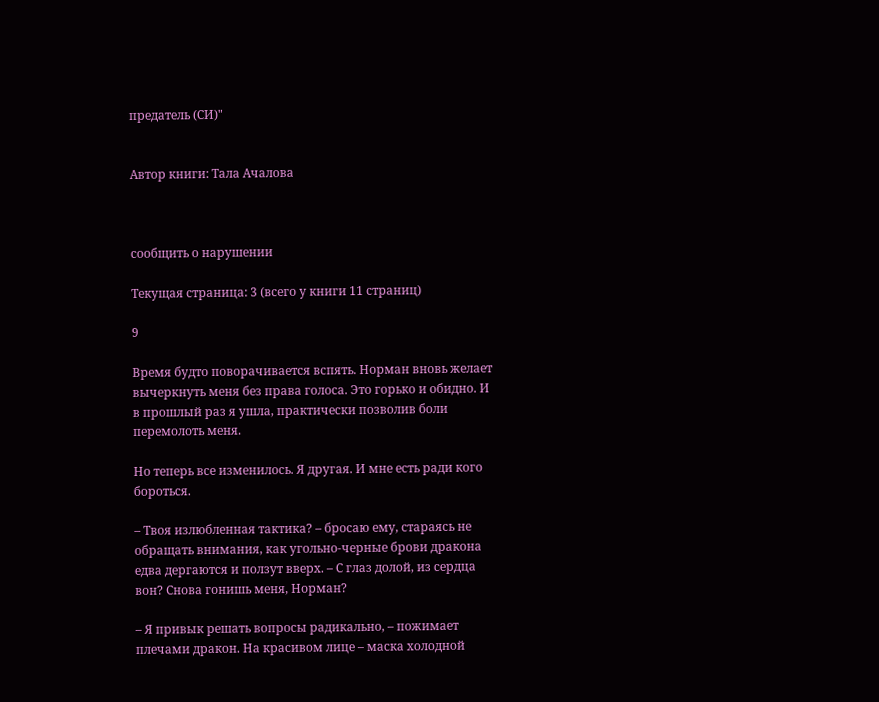предатель (СИ)"


Автор книги: Тала Ачалова



сообщить о нарушении

Текущая страница: 3 (всего у книги 11 страниц)

9

Время будто поворачивается вспять. Норман вновь желает вычеркнуть меня без права голоса. Это горько и обидно. И в прошлый раз я ушла, практически позволив боли перемолоть меня.

Но теперь все изменилось. Я другая. И мне есть ради кого бороться.

– Твоя излюбленная тактика? – бросаю ему, стараясь не обращать внимания, как угольно-черные брови дракона едва дергаются и ползут вверх. – С глаз долой, из сердца вон? Снова гонишь меня, Норман?

– Я привык решать вопросы радикально, – пожимает плечами дракон. На красивом лице – маска холодной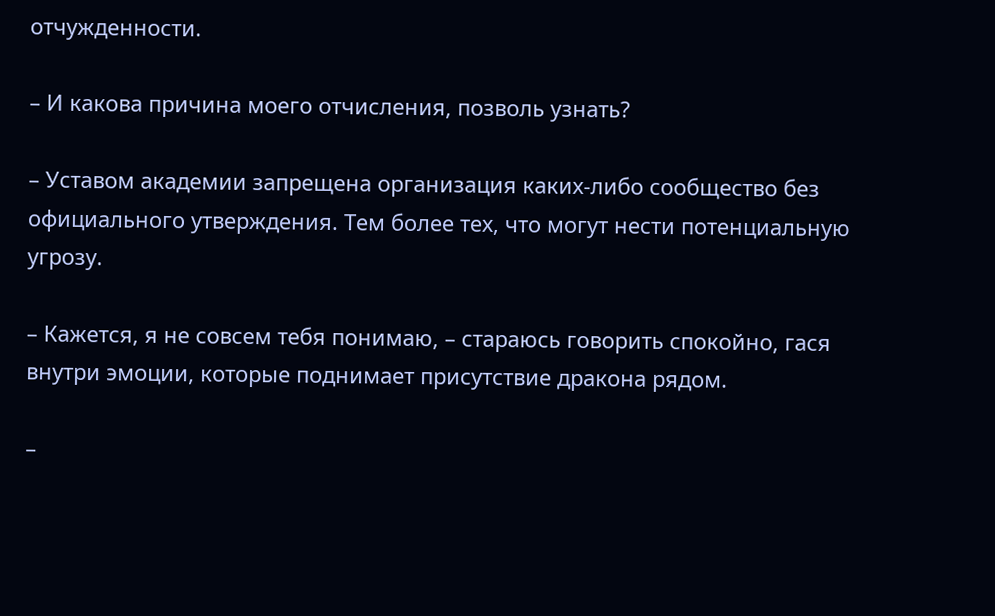отчужденности.

– И какова причина моего отчисления, позволь узнать?

– Уставом академии запрещена организация каких-либо сообщество без официального утверждения. Тем более тех, что могут нести потенциальную угрозу.

– Кажется, я не совсем тебя понимаю, – стараюсь говорить спокойно, гася внутри эмоции, которые поднимает присутствие дракона рядом.

–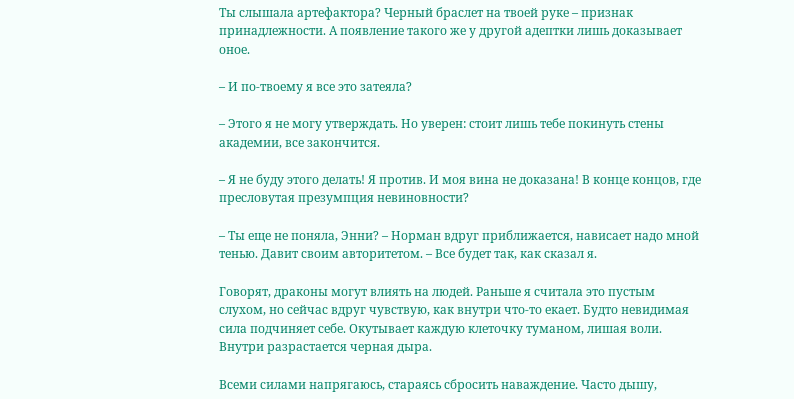Ты слышала артефактора? Черный браслет на твоей руке – признак принадлежности. А появление такого же у другой адептки лишь доказывает оное.

– И по-твоему я все это затеяла?

– Этого я не могу утверждать. Но уверен: стоит лишь тебе покинуть стены академии, все закончится.

– Я не буду этого делать! Я против. И моя вина не доказана! В конце концов, где пресловутая презумпция невиновности?

– Ты еще не поняла, Энни? – Норман вдруг приближается, нависает надо мной тенью. Давит своим авторитетом. – Все будет так, как сказал я.

Говорят, драконы могут влиять на людей. Раньше я считала это пустым слухом, но сейчас вдруг чувствую, как внутри что-то екает. Будто невидимая сила подчиняет себе. Окутывает каждую клеточку туманом, лишая воли. Внутри разрастается черная дыра.

Всеми силами напрягаюсь, стараясь сбросить наваждение. Часто дышу,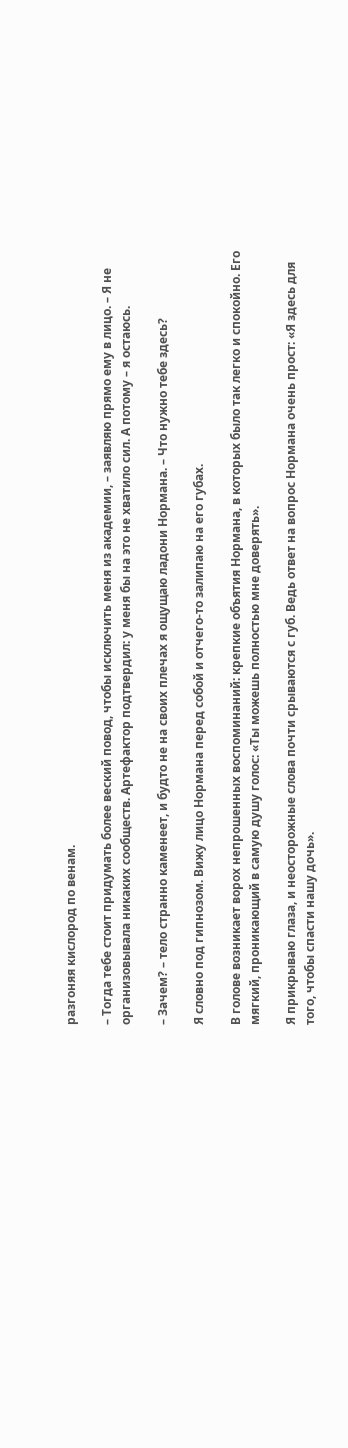разгоняя кислород по венам.

– Тогда тебе стоит придумать более веский повод, чтобы исключить меня из академии, – заявляю прямо ему в лицо. – Я не организовывала никаких сообществ. Артефактор подтвердил: у меня бы на это не хватило сил. А потому – я остаюсь.

– Зачем? – тело странно каменеет, и будто не на своих плечах я ощущаю ладони Нормана. – Что нужно тебе здесь?

Я словно под гипнозом. Вижу лицо Нормана перед собой и отчего-то залипаю на его губах.

В голове возникает ворох непрошенных воспоминаний: крепкие объятия Нормана, в которых было так легко и спокойно. Его мягкий, проникающий в самую душу голос: «Ты можешь полностью мне доверять».

Я прикрываю глаза, и неосторожные слова почти срываются с губ. Ведь ответ на вопрос Нормана очень прост: «Я здесь для того, чтобы спасти нашу дочь».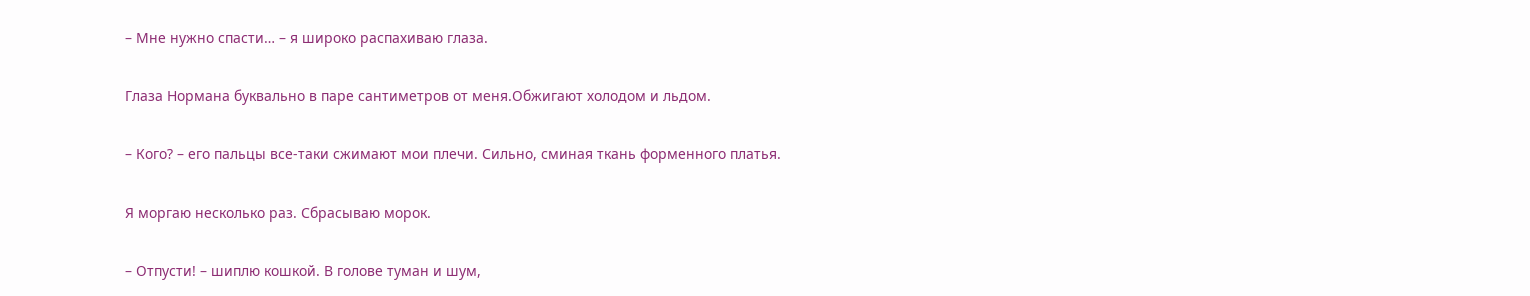– Мне нужно спасти… – я широко распахиваю глаза.

Глаза Нормана буквально в паре сантиметров от меня.Обжигают холодом и льдом.

– Кого? – его пальцы все-таки сжимают мои плечи. Сильно, сминая ткань форменного платья.

Я моргаю несколько раз. Сбрасываю морок.

– Отпусти! – шиплю кошкой. В голове туман и шум,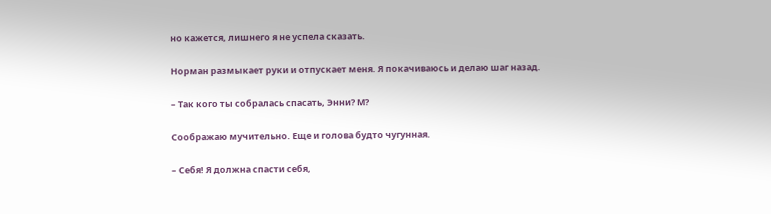но кажется, лишнего я не успела сказать.

Норман размыкает руки и отпускает меня. Я покачиваюсь и делаю шаг назад.

– Так кого ты собралась спасать, Энни? М?

Соображаю мучительно. Еще и голова будто чугунная.

– Себя! Я должна спасти себя,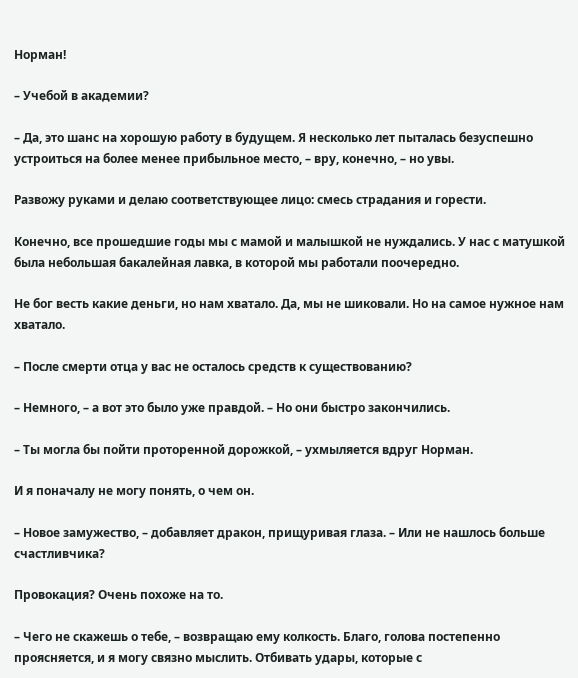Норман!

– Учебой в академии?

– Да, это шанс на хорошую работу в будущем. Я несколько лет пыталась безуспешно устроиться на более менее прибыльное место, – вру, конечно, – но увы.

Развожу руками и делаю соответствующее лицо: смесь страдания и горести.

Конечно, все прошедшие годы мы с мамой и малышкой не нуждались. У нас с матушкой была небольшая бакалейная лавка, в которой мы работали поочередно.

Не бог весть какие деньги, но нам хватало. Да, мы не шиковали. Но на самое нужное нам хватало.

– После смерти отца у вас не осталось средств к существованию?

– Немного, – а вот это было уже правдой. – Но они быстро закончились.

– Ты могла бы пойти проторенной дорожкой, – ухмыляется вдруг Норман.

И я поначалу не могу понять, о чем он.

– Новое замужество, – добавляет дракон, прищуривая глаза. – Или не нашлось больше счастливчика?

Провокация? Очень похоже на то.

– Чего не скажешь о тебе, – возвращаю ему колкость. Благо, голова постепенно проясняется, и я могу связно мыслить. Отбивать удары, которые с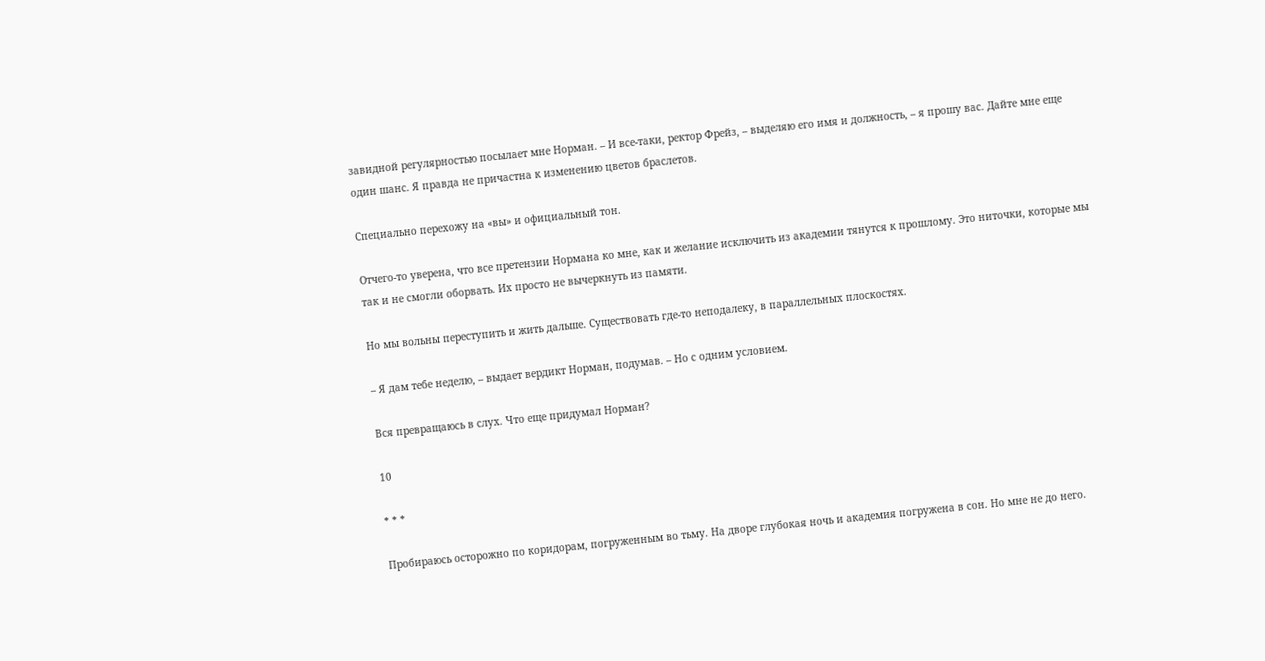завидной регулярностью посылает мне Норман. – И все-таки, ректор Фрейз, – выделяю его имя и должность, – я прошу вас. Дайте мне еще один шанс. Я правда не причастна к изменению цветов браслетов.

Специально перехожу на «вы» и официальный тон.

Отчего-то уверена, что все претензии Нормана ко мне, как и желание исключить из академии тянутся к прошлому. Это ниточки, которые мы так и не смогли оборвать. Их просто не вычеркнуть из памяти.

Но мы вольны переступить и жить дальше. Существовать где-то неподалеку, в параллельных плоскостях.

– Я дам тебе неделю, – выдает вердикт Норман, подумав. – Но с одним условием.

Вся превращаюсь в слух. Что еще придумал Норман?

10

* * *

Пробираюсь осторожно по коридорам, погруженным во тьму. На дворе глубокая ночь и академия погружена в сон. Но мне не до него.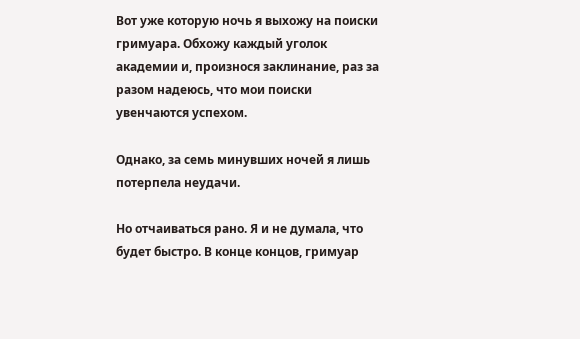Вот уже которую ночь я выхожу на поиски гримуара. Обхожу каждый уголок академии и, произнося заклинание, раз за разом надеюсь, что мои поиски увенчаются успехом.

Однако, за семь минувших ночей я лишь потерпела неудачи.

Но отчаиваться рано. Я и не думала, что будет быстро. В конце концов, гримуар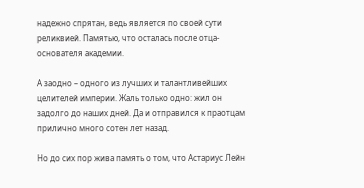надежно спрятан, ведь является по своей сути реликвией. Памятью, что осталась после отца-основателя академии.

А заодно – одного из лучших и талантливейших целителей империи. Жаль только одно: жил он задолго до наших дней. Да и отправился к праотцам прилично много сотен лет назад.

Но до сих пор жива память о том, что Астариус Лейн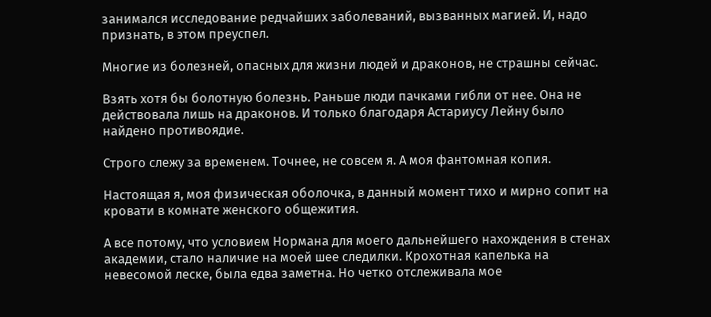занимался исследование редчайших заболеваний, вызванных магией. И, надо признать, в этом преуспел.

Многие из болезней, опасных для жизни людей и драконов, не страшны сейчас.

Взять хотя бы болотную болезнь. Раньше люди пачками гибли от нее. Она не действовала лишь на драконов. И только благодаря Астариусу Лейну было найдено противоядие.

Строго слежу за временем. Точнее, не совсем я. А моя фантомная копия.

Настоящая я, моя физическая оболочка, в данный момент тихо и мирно сопит на кровати в комнате женского общежития.

А все потому, что условием Нормана для моего дальнейшего нахождения в стенах академии, стало наличие на моей шее следилки. Крохотная капелька на невесомой леске, была едва заметна. Но четко отслеживала мое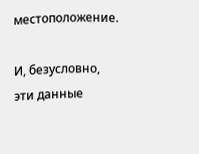местоположение.

И, безусловно, эти данные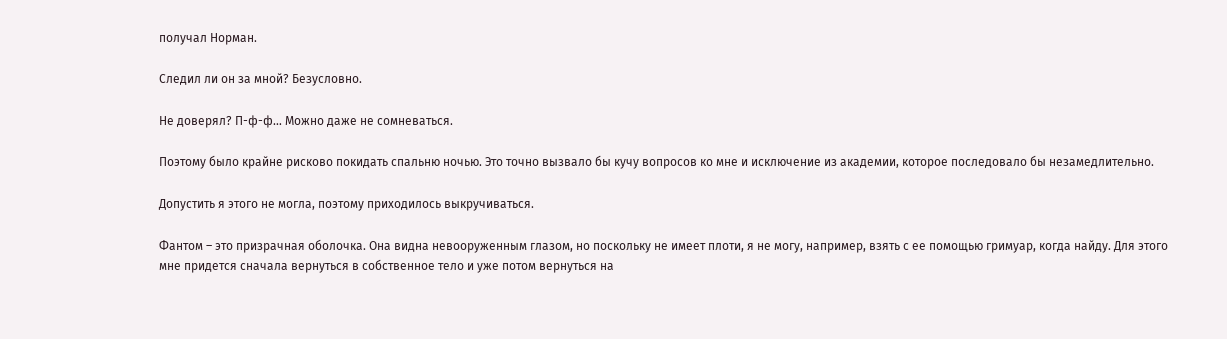получал Норман.

Следил ли он за мной? Безусловно.

Не доверял? П-ф-ф… Можно даже не сомневаться.

Поэтому было крайне рисково покидать спальню ночью. Это точно вызвало бы кучу вопросов ко мне и исключение из академии, которое последовало бы незамедлительно.

Допустить я этого не могла, поэтому приходилось выкручиваться.

Фантом – это призрачная оболочка. Она видна невооруженным глазом, но поскольку не имеет плоти, я не могу, например, взять с ее помощью гримуар, когда найду. Для этого мне придется сначала вернуться в собственное тело и уже потом вернуться на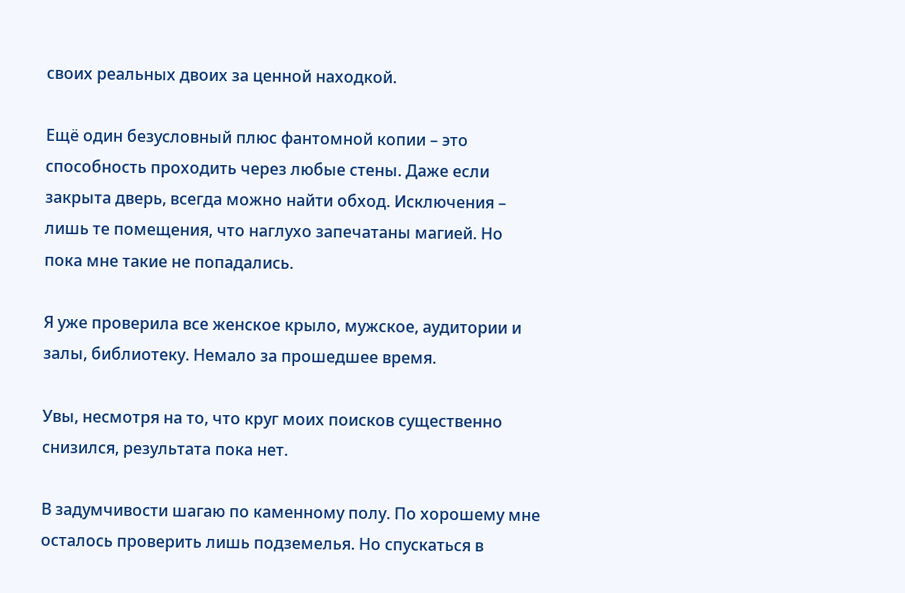своих реальных двоих за ценной находкой.

Ещё один безусловный плюс фантомной копии – это способность проходить через любые стены. Даже если закрыта дверь, всегда можно найти обход. Исключения – лишь те помещения, что наглухо запечатаны магией. Но пока мне такие не попадались.

Я уже проверила все женское крыло, мужское, аудитории и залы, библиотеку. Немало за прошедшее время.

Увы, несмотря на то, что круг моих поисков существенно снизился, результата пока нет.

В задумчивости шагаю по каменному полу. По хорошему мне осталось проверить лишь подземелья. Но спускаться в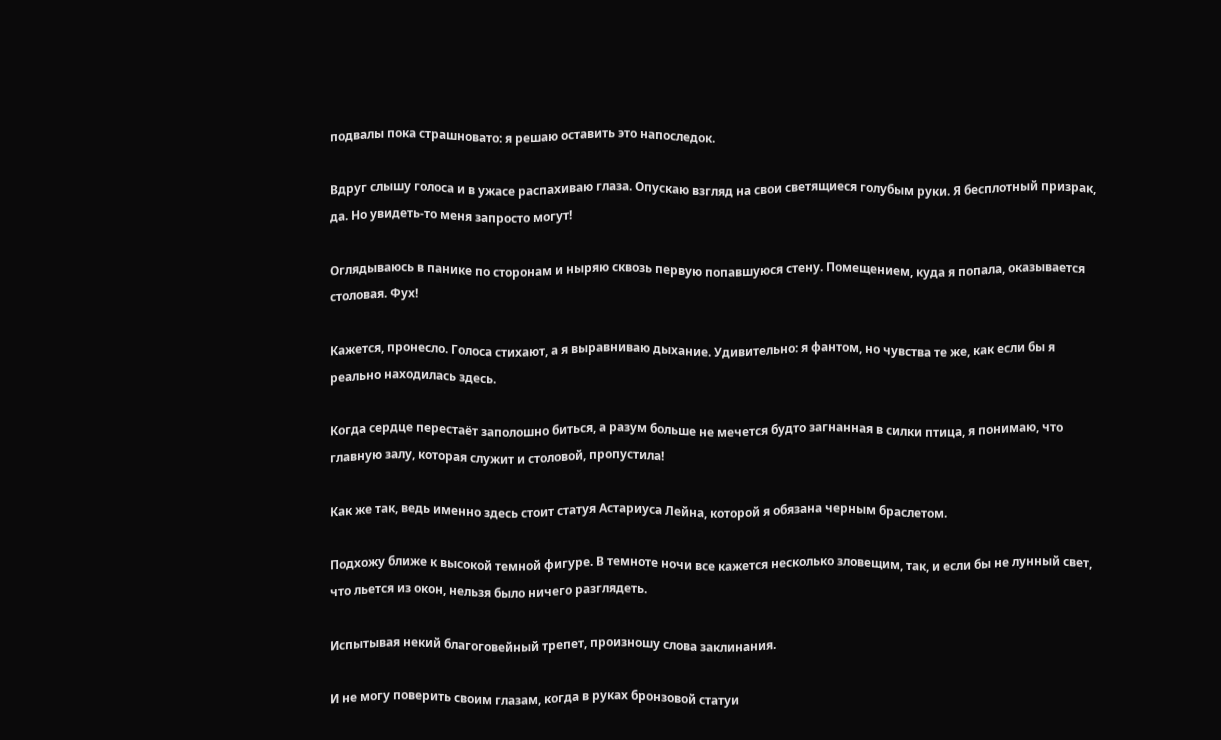подвалы пока страшновато: я решаю оставить это напоследок.

Вдруг слышу голоса и в ужасе распахиваю глаза. Опускаю взгляд на свои светящиеся голубым руки. Я бесплотный призрак, да. Но увидеть-то меня запросто могут!

Оглядываюсь в панике по сторонам и ныряю сквозь первую попавшуюся стену. Помещением, куда я попала, оказывается столовая. Фух!

Кажется, пронесло. Голоса стихают, а я выравниваю дыхание. Удивительно: я фантом, но чувства те же, как если бы я реально находилась здесь.

Когда сердце перестаёт заполошно биться, а разум больше не мечется будто загнанная в силки птица, я понимаю, что главную залу, которая служит и столовой, пропустила!

Как же так, ведь именно здесь стоит статуя Астариуса Лейна, которой я обязана черным браслетом.

Подхожу ближе к высокой темной фигуре. В темноте ночи все кажется несколько зловещим, так, и если бы не лунный свет, что льется из окон, нельзя было ничего разглядеть.

Испытывая некий благоговейный трепет, произношу слова заклинания.

И не могу поверить своим глазам, когда в руках бронзовой статуи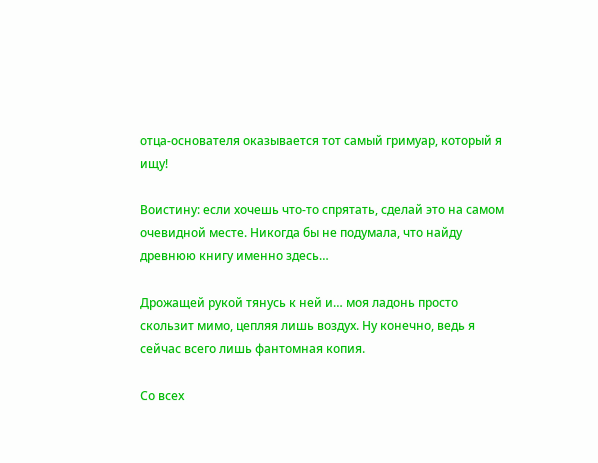отца-основателя оказывается тот самый гримуар, который я ищу!

Воистину: если хочешь что-то спрятать, сделай это на самом очевидной месте. Никогда бы не подумала, что найду древнюю книгу именно здесь…

Дрожащей рукой тянусь к ней и… моя ладонь просто скользит мимо, цепляя лишь воздух. Ну конечно, ведь я сейчас всего лишь фантомная копия.

Со всех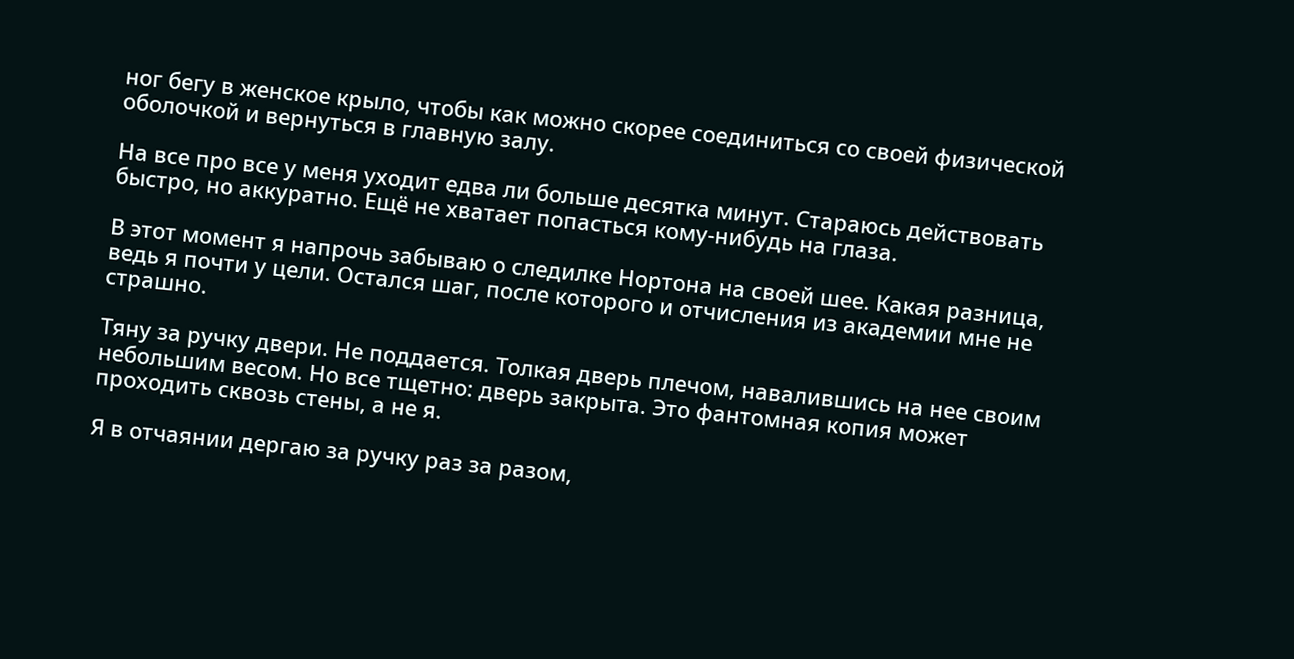ног бегу в женское крыло, чтобы как можно скорее соединиться со своей физической оболочкой и вернуться в главную залу.

На все про все у меня уходит едва ли больше десятка минут. Стараюсь действовать быстро, но аккуратно. Ещё не хватает попасться кому-нибудь на глаза.

В этот момент я напрочь забываю о следилке Нортона на своей шее. Какая разница, ведь я почти у цели. Остался шаг, после которого и отчисления из академии мне не страшно.

Тяну за ручку двери. Не поддается. Толкая дверь плечом, навалившись на нее своим небольшим весом. Но все тщетно: дверь закрыта. Это фантомная копия может проходить сквозь стены, а не я.

Я в отчаянии дергаю за ручку раз за разом,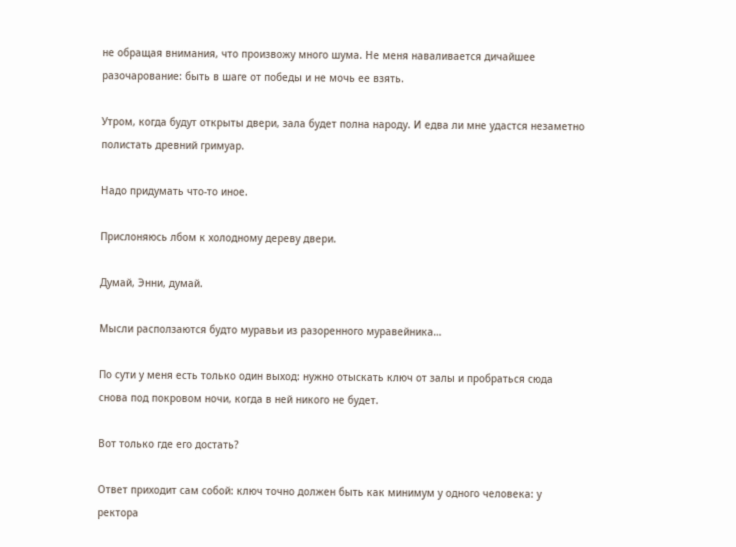не обращая внимания, что произвожу много шума. Не меня наваливается дичайшее разочарование: быть в шаге от победы и не мочь ее взять.

Утром, когда будут открыты двери, зала будет полна народу. И едва ли мне удастся незаметно полистать древний гримуар.

Надо придумать что-то иное.

Прислоняюсь лбом к холодному дереву двери.

Думай, Энни, думай.

Мысли расползаются будто муравьи из разоренного муравейника…

По сути у меня есть только один выход: нужно отыскать ключ от залы и пробраться сюда снова под покровом ночи, когда в ней никого не будет.

Вот только где его достать?

Ответ приходит сам собой: ключ точно должен быть как минимум у одного человека: у ректора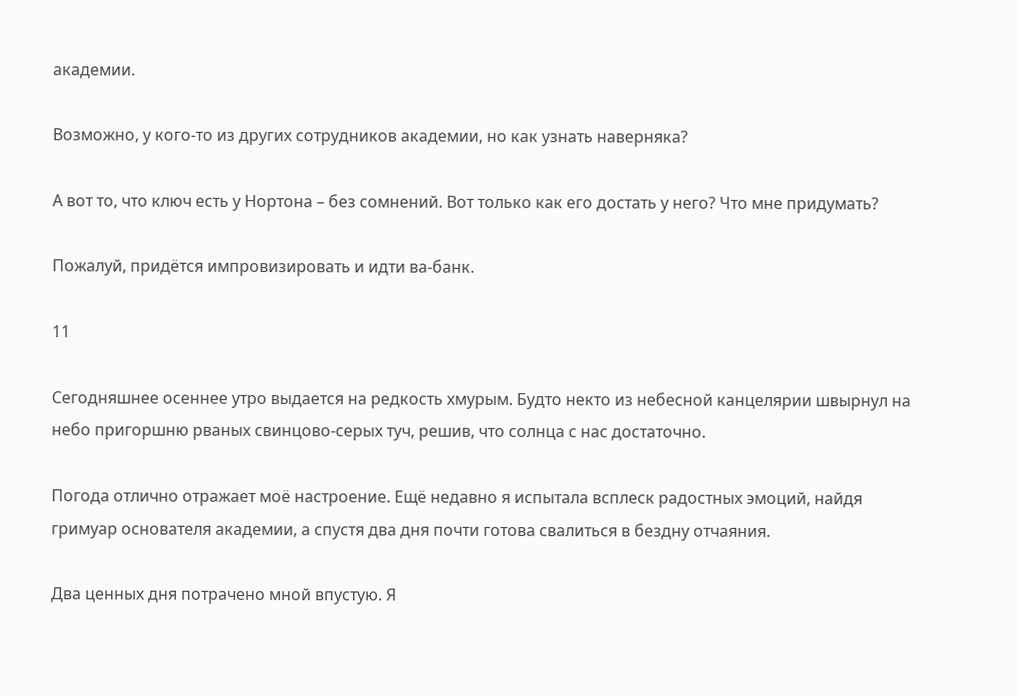академии.

Возможно, у кого-то из других сотрудников академии, но как узнать наверняка?

А вот то, что ключ есть у Нортона – без сомнений. Вот только как его достать у него? Что мне придумать?

Пожалуй, придётся импровизировать и идти ва-банк.

11

Сегодняшнее осеннее утро выдается на редкость хмурым. Будто некто из небесной канцелярии швырнул на небо пригоршню рваных свинцово-серых туч, решив, что солнца с нас достаточно.

Погода отлично отражает моё настроение. Ещё недавно я испытала всплеск радостных эмоций, найдя гримуар основателя академии, а спустя два дня почти готова свалиться в бездну отчаяния.

Два ценных дня потрачено мной впустую. Я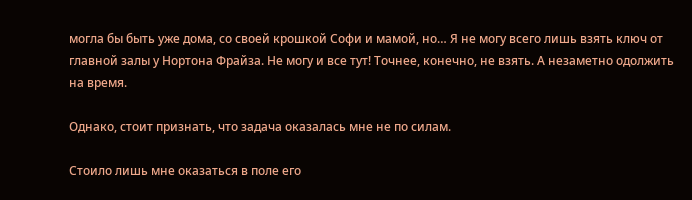могла бы быть уже дома, со своей крошкой Софи и мамой, но… Я не могу всего лишь взять ключ от главной залы у Нортона Фрайза. Не могу и все тут! Точнее, конечно, не взять. А незаметно одолжить на время.

Однако, стоит признать, что задача оказалась мне не по силам.

Стоило лишь мне оказаться в поле его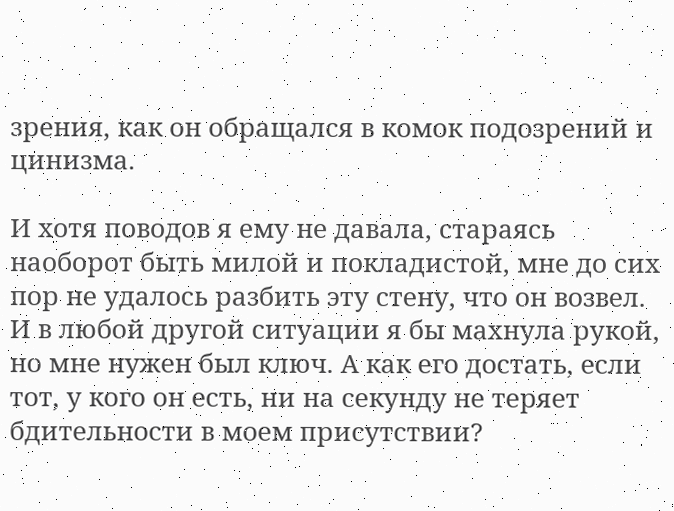зрения, как он обращался в комок подозрений и цинизма.

И хотя поводов я ему не давала, стараясь наоборот быть милой и покладистой, мне до сих пор не удалось разбить эту стену, что он возвел. И в любой другой ситуации я бы махнула рукой, но мне нужен был ключ. А как его достать, если тот, у кого он есть, ни на секунду не теряет бдительности в моем присутствии?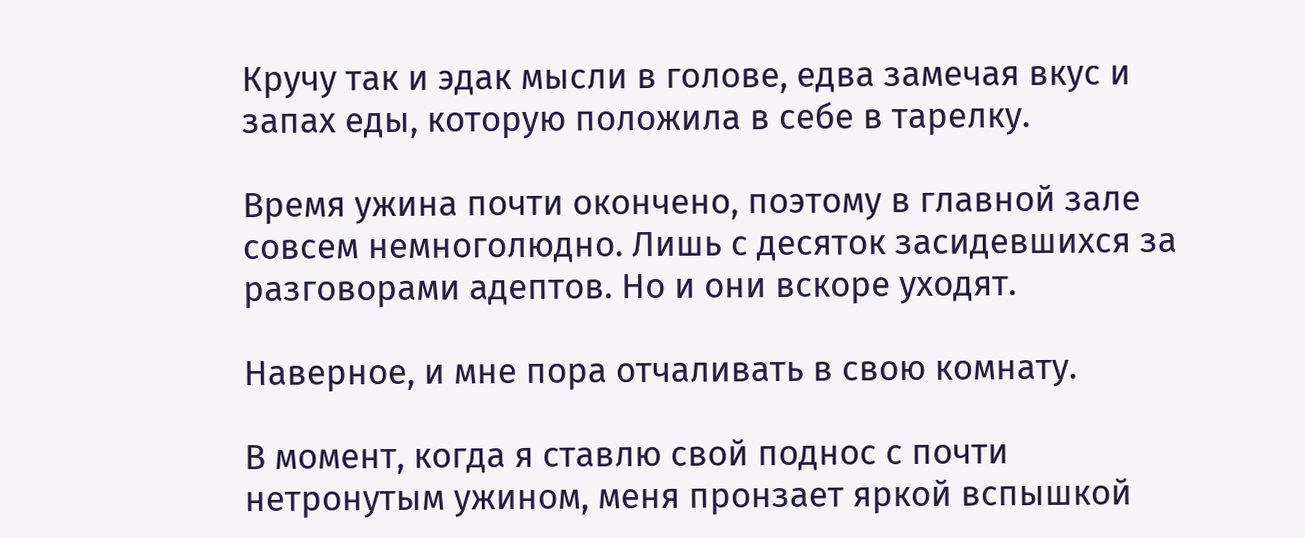Кручу так и эдак мысли в голове, едва замечая вкус и запах еды, которую положила в себе в тарелку.

Время ужина почти окончено, поэтому в главной зале совсем немноголюдно. Лишь с десяток засидевшихся за разговорами адептов. Но и они вскоре уходят.

Наверное, и мне пора отчаливать в свою комнату.

В момент, когда я ставлю свой поднос с почти нетронутым ужином, меня пронзает яркой вспышкой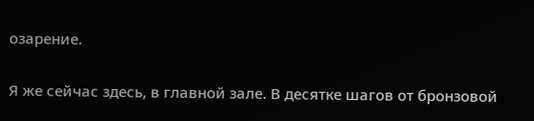озарение.

Я же сейчас здесь, в главной зале. В десятке шагов от бронзовой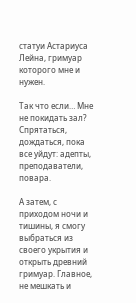статуи Астариуса Лейна, гримуар которого мне и нужен.

Так что если… Мне не покидать зал? Спрятаться, дождаться, пока все уйдут: адепты, преподаватели, повара.

А затем, с приходом ночи и тишины, я смогу выбраться из своего укрытия и открыть древний гримуар. Главное, не мешкать и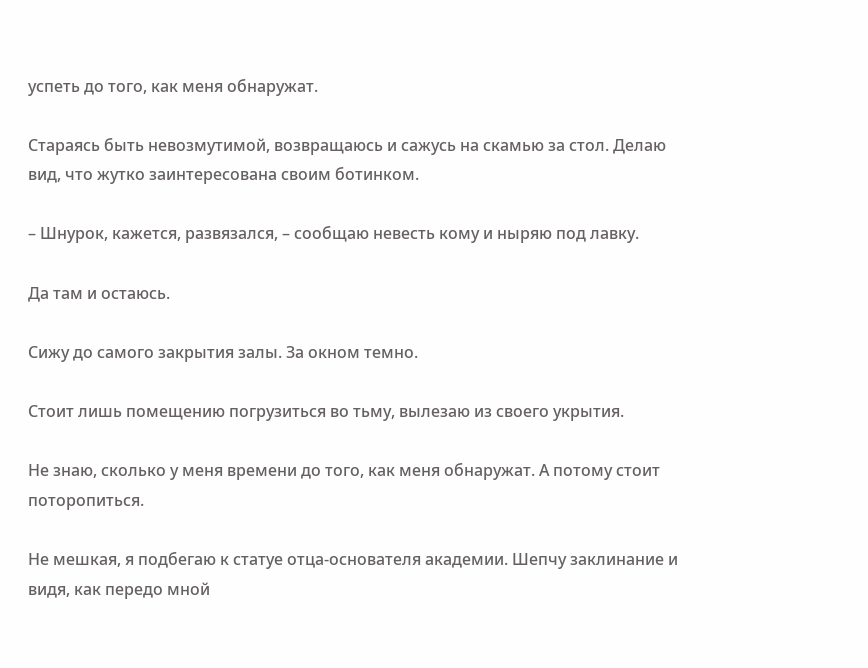успеть до того, как меня обнаружат.

Стараясь быть невозмутимой, возвращаюсь и сажусь на скамью за стол. Делаю вид, что жутко заинтересована своим ботинком.

– Шнурок, кажется, развязался, – сообщаю невесть кому и ныряю под лавку.

Да там и остаюсь.

Сижу до самого закрытия залы. За окном темно.

Стоит лишь помещению погрузиться во тьму, вылезаю из своего укрытия.

Не знаю, сколько у меня времени до того, как меня обнаружат. А потому стоит поторопиться.

Не мешкая, я подбегаю к статуе отца-основателя академии. Шепчу заклинание и видя, как передо мной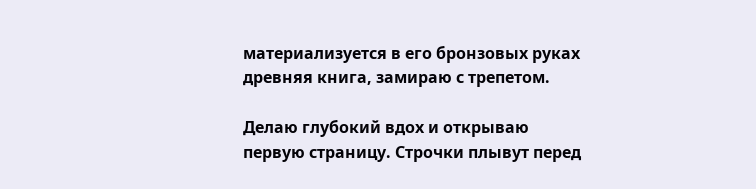материализуется в его бронзовых руках древняя книга, замираю с трепетом.

Делаю глубокий вдох и открываю первую страницу. Строчки плывут перед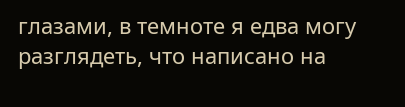глазами, в темноте я едва могу разглядеть, что написано на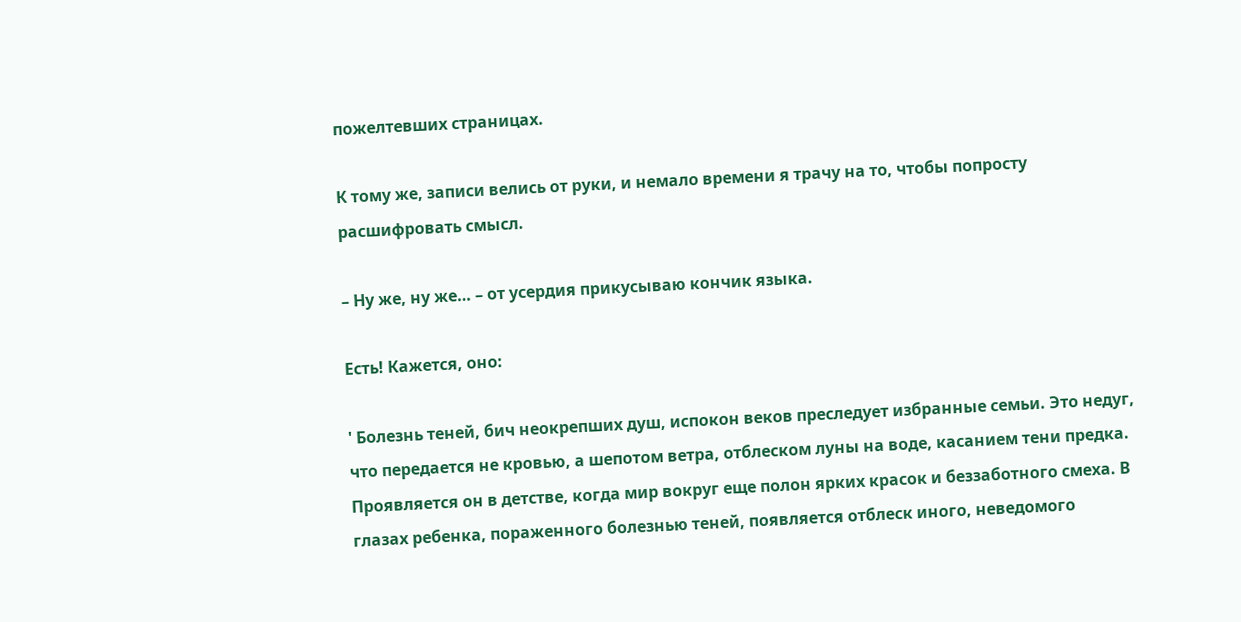пожелтевших страницах.

К тому же, записи велись от руки, и немало времени я трачу на то, чтобы попросту расшифровать смысл.

– Ну же, ну же… – от усердия прикусываю кончик языка.

Есть! Кажется, оно:

' Болезнь теней, бич неокрепших душ, испокон веков преследует избранные семьи. Это недуг, что передается не кровью, а шепотом ветра, отблеском луны на воде, касанием тени предка. Проявляется он в детстве, когда мир вокруг еще полон ярких красок и беззаботного смеха. В глазах ребенка, пораженного болезнью теней, появляется отблеск иного, неведомого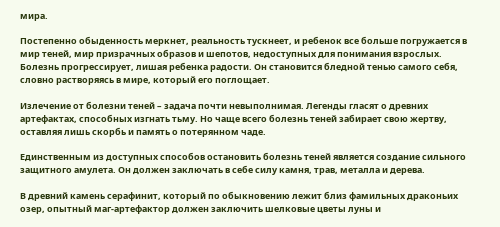мира.

Постепенно обыденность меркнет, реальность тускнеет, и ребенок все больше погружается в мир теней, мир призрачных образов и шепотов, недоступных для понимания взрослых. Болезнь прогрессирует, лишая ребенка радости. Он становится бледной тенью самого себя, словно растворяясь в мире, который его поглощает.

Излечение от болезни теней – задача почти невыполнимая. Легенды гласят о древних артефактах, способных изгнать тьму. Но чаще всего болезнь теней забирает свою жертву, оставляя лишь скорбь и память о потерянном чаде.

Единственным из доступных способов остановить болезнь теней является создание сильного защитного амулета. Он должен заключать в себе силу камня, трав, металла и дерева.

В древний камень серафинит, который по обыкновению лежит близ фамильных драконьих озер, опытный маг-артефактор должен заключить шелковые цветы луны и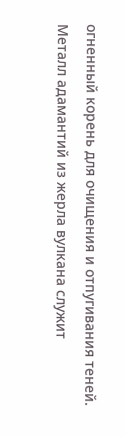огненный корень для очищения и отпугивания теней. Металл адамантий из жерла вулкана служит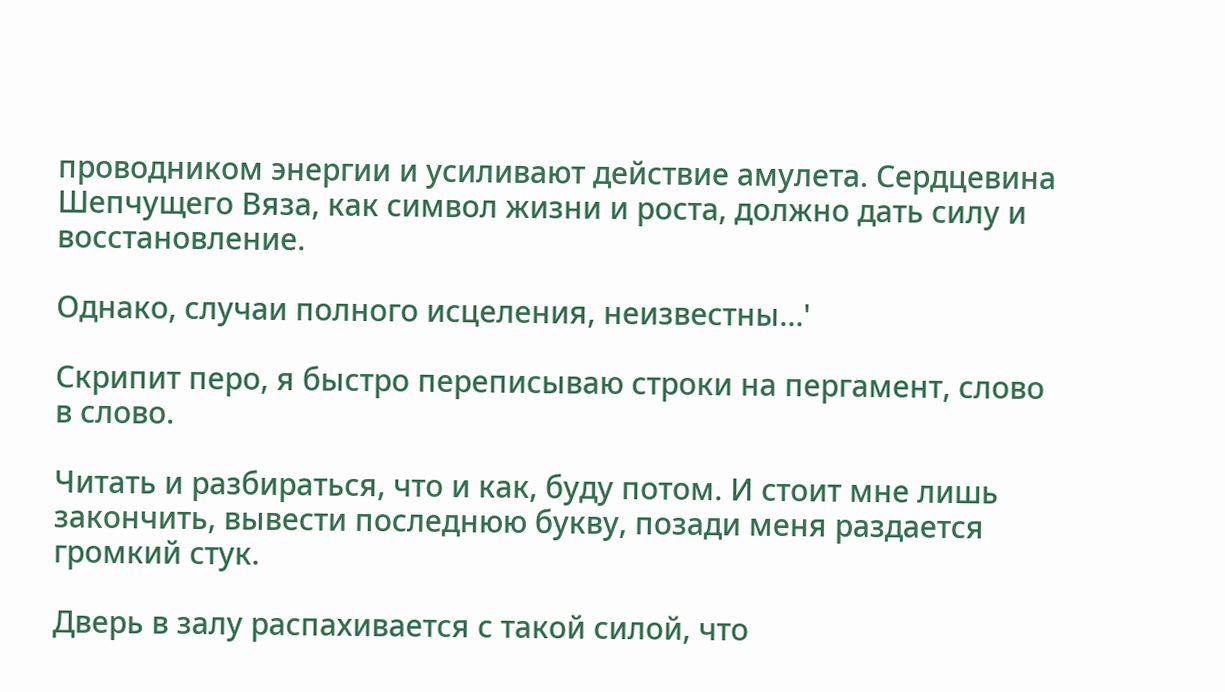проводником энергии и усиливают действие амулета. Сердцевина Шепчущего Вяза, как символ жизни и роста, должно дать силу и восстановление.

Однако, случаи полного исцеления, неизвестны…'

Скрипит перо, я быстро переписываю строки на пергамент, слово в слово.

Читать и разбираться, что и как, буду потом. И стоит мне лишь закончить, вывести последнюю букву, позади меня раздается громкий стук.

Дверь в залу распахивается с такой силой, что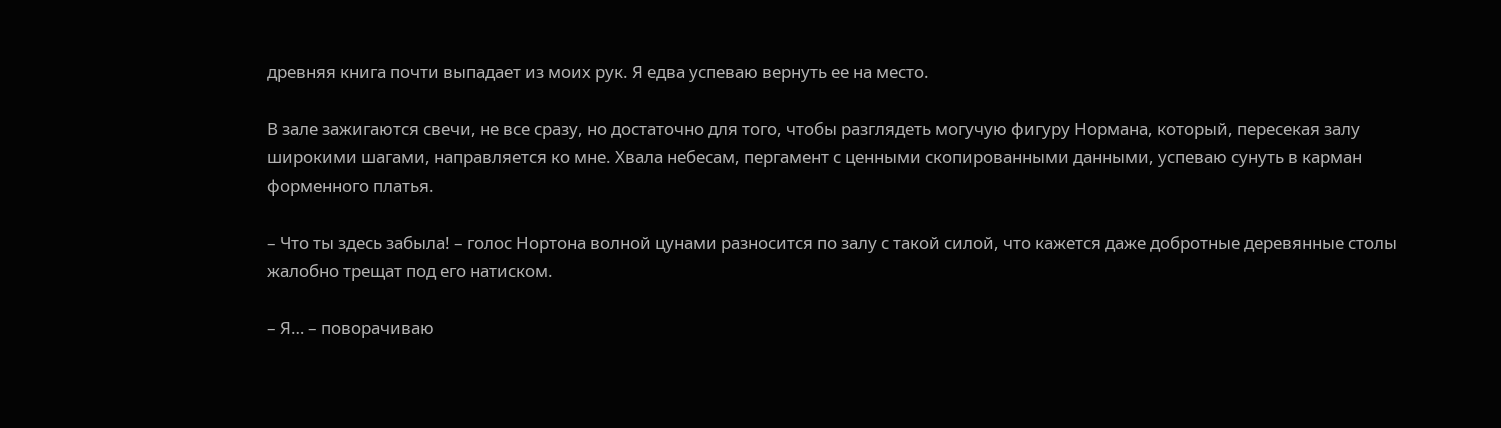древняя книга почти выпадает из моих рук. Я едва успеваю вернуть ее на место.

В зале зажигаются свечи, не все сразу, но достаточно для того, чтобы разглядеть могучую фигуру Нормана, который, пересекая залу широкими шагами, направляется ко мне. Хвала небесам, пергамент с ценными скопированными данными, успеваю сунуть в карман форменного платья.

– Что ты здесь забыла! – голос Нортона волной цунами разносится по залу с такой силой, что кажется даже добротные деревянные столы жалобно трещат под его натиском.

– Я… – поворачиваю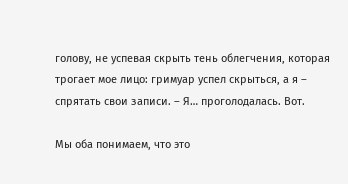голову, не успевая скрыть тень облегчения, которая трогает мое лицо: гримуар успел скрыться, а я – спрятать свои записи. – Я… проголодалась. Вот.

Мы оба понимаем, что это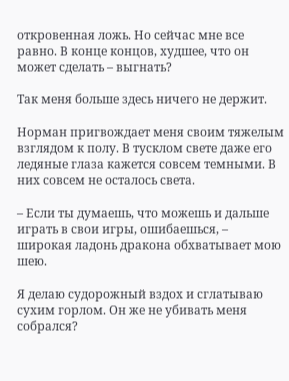откровенная ложь. Но сейчас мне все равно. В конце концов, худшее, что он может сделать – выгнать?

Так меня больше здесь ничего не держит.

Норман пригвождает меня своим тяжелым взглядом к полу. В тусклом свете даже его ледяные глаза кажется совсем темными. В них совсем не осталось света.

– Если ты думаешь, что можешь и дальше играть в свои игры, ошибаешься, – широкая ладонь дракона обхватывает мою шею.

Я делаю судорожный вздох и сглатываю сухим горлом. Он же не убивать меня собрался?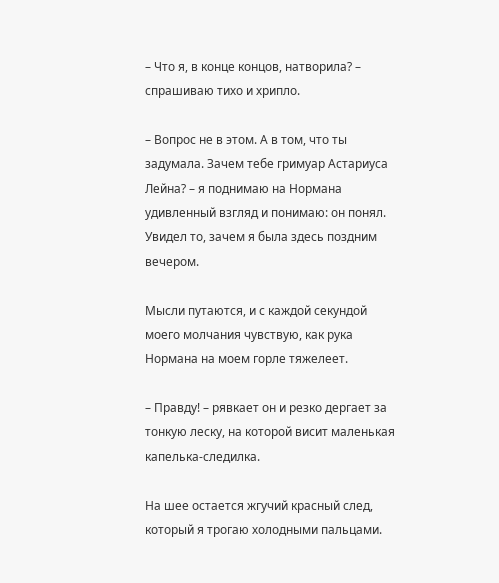– Что я, в конце концов, натворила? – спрашиваю тихо и хрипло.

– Вопрос не в этом. А в том, что ты задумала. Зачем тебе гримуар Астариуса Лейна? – я поднимаю на Нормана удивленный взгляд и понимаю: он понял. Увидел то, зачем я была здесь поздним вечером.

Мысли путаются, и с каждой секундой моего молчания чувствую, как рука Нормана на моем горле тяжелеет.

– Правду! – рявкает он и резко дергает за тонкую леску, на которой висит маленькая капелька-следилка.

На шее остается жгучий красный след, который я трогаю холодными пальцами.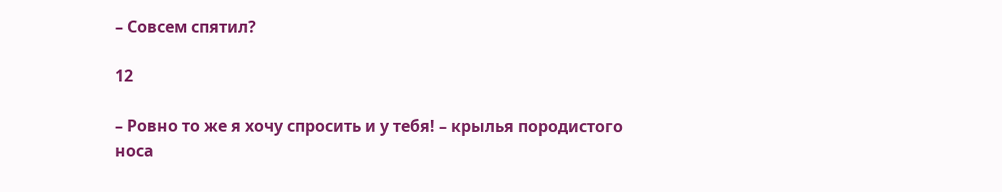– Совсем спятил?

12

– Ровно то же я хочу спросить и у тебя! – крылья породистого носа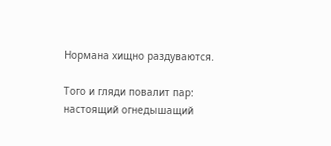Нормана хищно раздуваются.

Того и гляди повалит пар: настоящий огнедышащий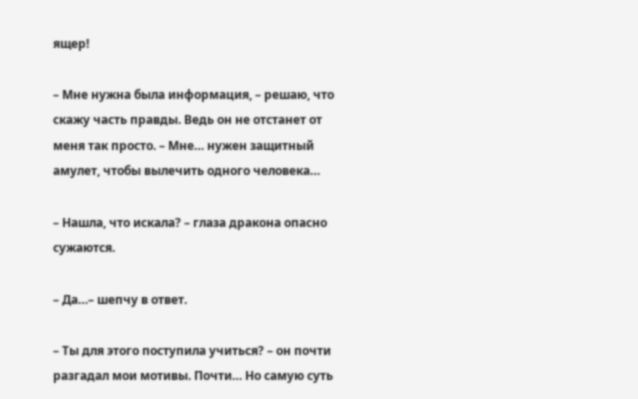ящер!

– Мне нужна была информация, – решаю, что скажу часть правды. Ведь он не отстанет от меня так просто. – Мне… нужен защитный амулет, чтобы вылечить одного человека…

– Нашла, что искала? – глаза дракона опасно сужаются.

– Да…– шепчу в ответ.

– Ты для этого поступила учиться? – он почти разгадал мои мотивы. Почти… Но самую суть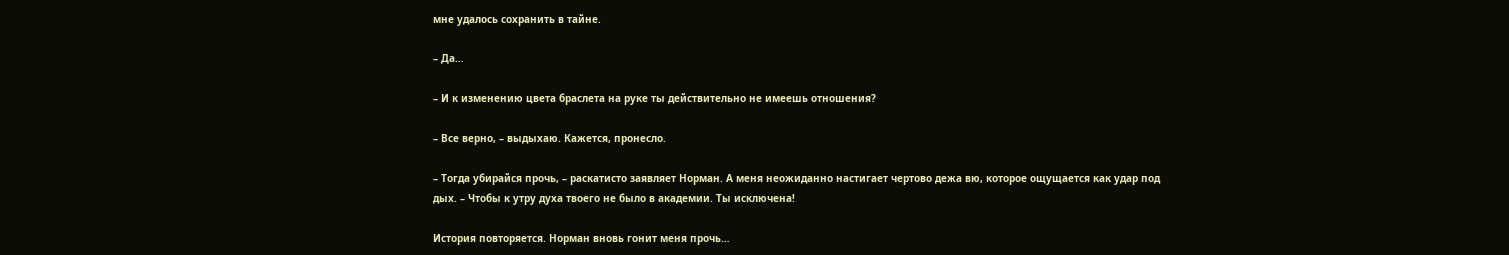мне удалось сохранить в тайне.

– Да…

– И к изменению цвета браслета на руке ты действительно не имеешь отношения?

– Все верно, – выдыхаю. Кажется, пронесло.

– Тогда убирайся прочь, – раскатисто заявляет Норман. А меня неожиданно настигает чертово дежа вю, которое ощущается как удар под дых. – Чтобы к утру духа твоего не было в академии. Ты исключена!

История повторяется. Норман вновь гонит меня прочь…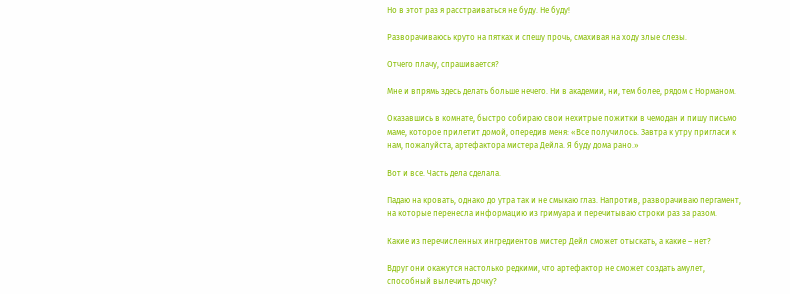Но в этот раз я расстраиваться не буду. Не буду!

Разворачиваюсь круто на пятках и спешу прочь, смахивая на ходу злые слезы.

Отчего плачу, спрашивается?

Мне и впрямь здесь делать больше нечего. Ни в академии, ни, тем более, рядом с Норманом.

Оказавшись в комнате, быстро собираю свои нехитрые пожитки в чемодан и пишу письмо маме, которое прилетит домой, опередив меня: «Все получилось. Завтра к утру пригласи к нам, пожалуйста, артефактора мистера Дейла. Я буду дома рано.»

Вот и все. Часть дела сделала.

Падаю на кровать, однако до утра так и не смыкаю глаз. Напротив, разворачиваю пергамент, на которые перенесла информацию из гримуара и перечитываю строки раз за разом.

Какие из перечисленных ингредиентов мистер Дейл сможет отыскать, а какие – нет?

Вдруг они окажутся настолько редкими, что артефактор не сможет создать амулет, способный вылечить дочку?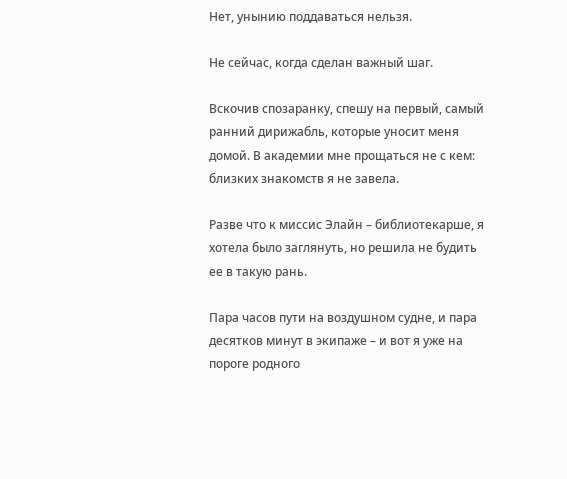Нет, унынию поддаваться нельзя.

Не сейчас, когда сделан важный шаг.

Вскочив спозаранку, спешу на первый, самый ранний дирижабль, которые уносит меня домой. В академии мне прощаться не с кем: близких знакомств я не завела.

Разве что к миссис Элайн – библиотекарше, я хотела было заглянуть, но решила не будить ее в такую рань.

Пара часов пути на воздушном судне, и пара десятков минут в экипаже – и вот я уже на пороге родного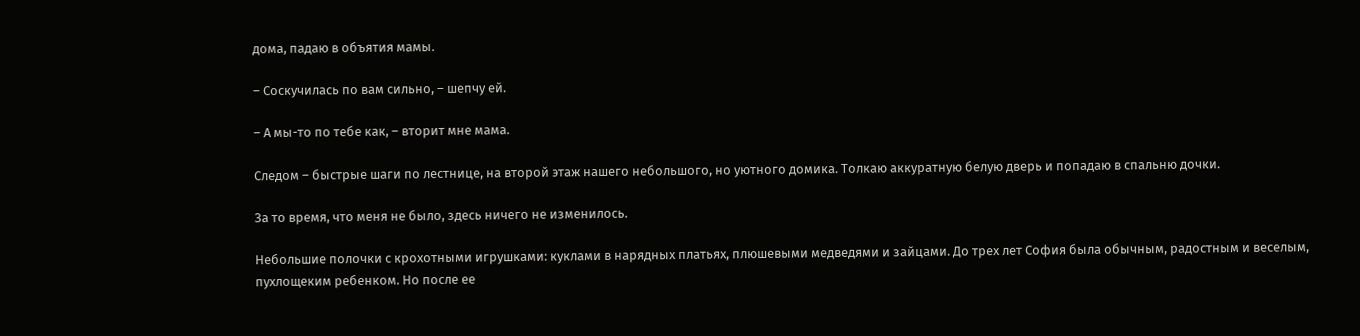дома, падаю в объятия мамы.

– Соскучилась по вам сильно, – шепчу ей.

– А мы-то по тебе как, – вторит мне мама.

Следом – быстрые шаги по лестнице, на второй этаж нашего небольшого, но уютного домика. Толкаю аккуратную белую дверь и попадаю в спальню дочки.

За то время, что меня не было, здесь ничего не изменилось.

Небольшие полочки с крохотными игрушками: куклами в нарядных платьях, плюшевыми медведями и зайцами. До трех лет София была обычным, радостным и веселым, пухлощеким ребенком. Но после ее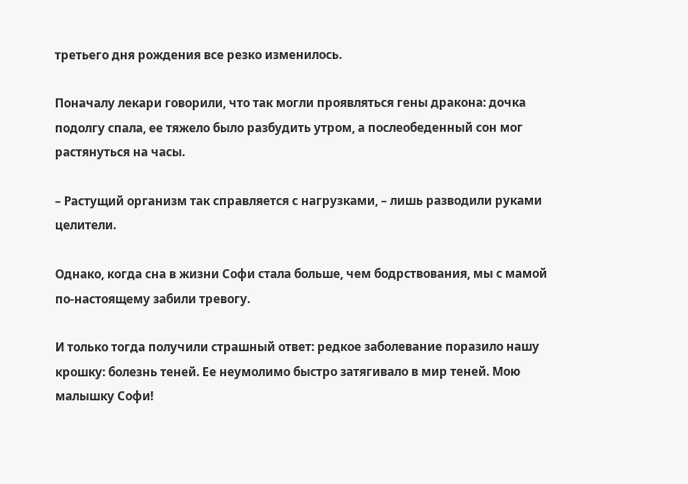третьего дня рождения все резко изменилось.

Поначалу лекари говорили, что так могли проявляться гены дракона: дочка подолгу спала, ее тяжело было разбудить утром, а послеобеденный сон мог растянуться на часы.

– Растущий организм так справляется с нагрузками, – лишь разводили руками целители.

Однако, когда сна в жизни Софи стала больше, чем бодрствования, мы с мамой по-настоящему забили тревогу.

И только тогда получили страшный ответ: редкое заболевание поразило нашу крошку: болезнь теней. Ее неумолимо быстро затягивало в мир теней. Мою малышку Софи!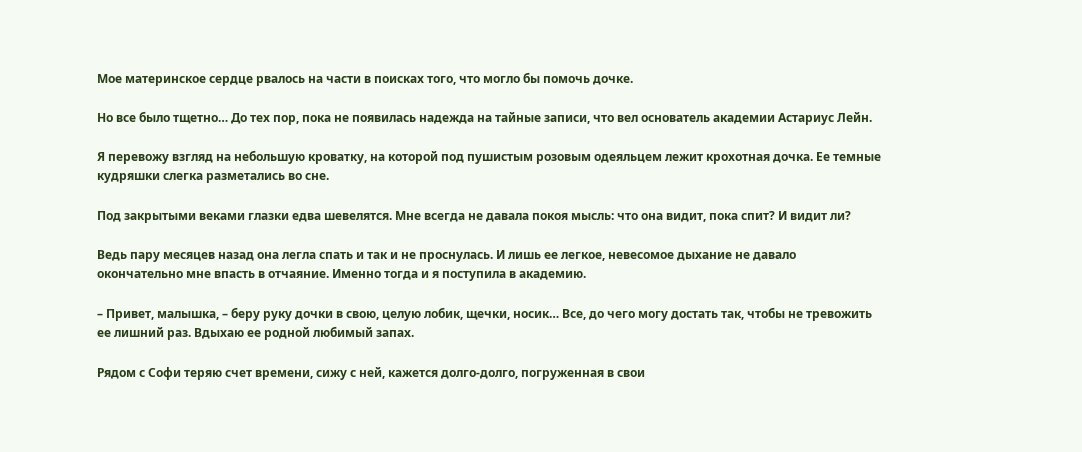Мое материнское сердце рвалось на части в поисках того, что могло бы помочь дочке.

Но все было тщетно… До тех пор, пока не появилась надежда на тайные записи, что вел основатель академии Астариус Лейн.

Я перевожу взгляд на небольшую кроватку, на которой под пушистым розовым одеяльцем лежит крохотная дочка. Ее темные кудряшки слегка разметались во сне.

Под закрытыми веками глазки едва шевелятся. Мне всегда не давала покоя мысль: что она видит, пока спит? И видит ли?

Ведь пару месяцев назад она легла спать и так и не проснулась. И лишь ее легкое, невесомое дыхание не давало окончательно мне впасть в отчаяние. Именно тогда и я поступила в академию.

– Привет, малышка, – беру руку дочки в свою, целую лобик, щечки, носик… Все, до чего могу достать так, чтобы не тревожить ее лишний раз. Вдыхаю ее родной любимый запах.

Рядом с Софи теряю счет времени, сижу с ней, кажется долго-долго, погруженная в свои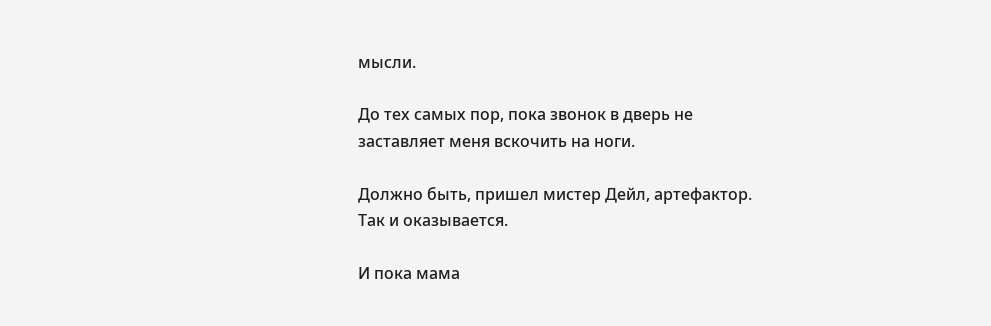мысли.

До тех самых пор, пока звонок в дверь не заставляет меня вскочить на ноги.

Должно быть, пришел мистер Дейл, артефактор. Так и оказывается.

И пока мама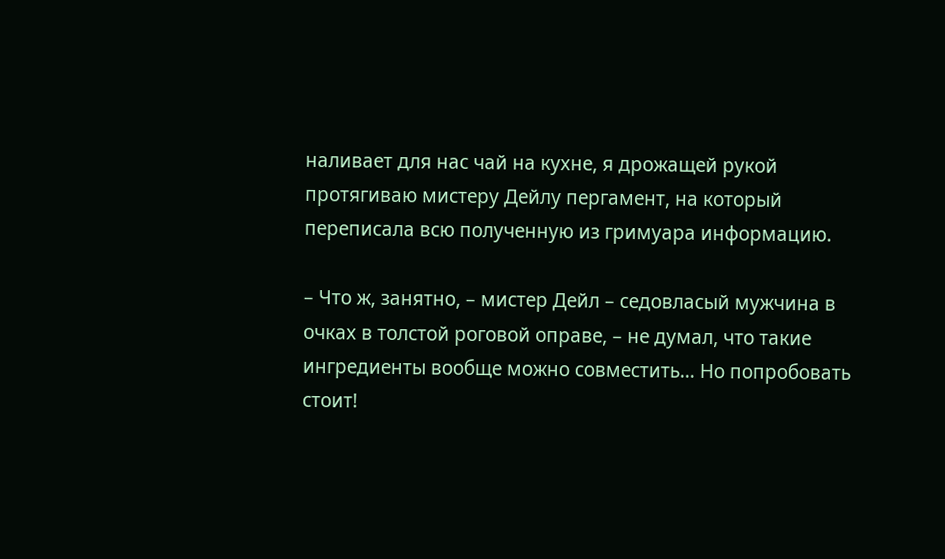наливает для нас чай на кухне, я дрожащей рукой протягиваю мистеру Дейлу пергамент, на который переписала всю полученную из гримуара информацию.

– Что ж, занятно, – мистер Дейл – седовласый мужчина в очках в толстой роговой оправе, – не думал, что такие ингредиенты вообще можно совместить… Но попробовать стоит!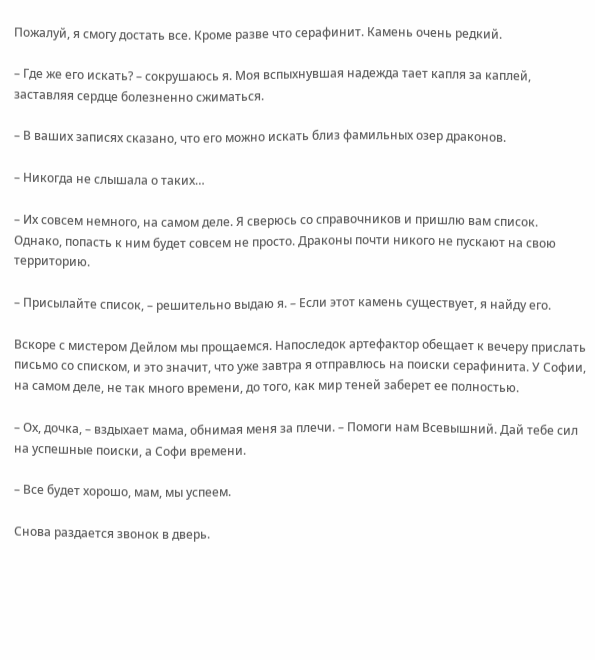Пожалуй, я смогу достать все. Кроме разве что серафинит. Камень очень редкий.

– Где же его искать? – сокрушаюсь я. Моя вспыхнувшая надежда тает капля за каплей, заставляя сердце болезненно сжиматься.

– В ваших записях сказано, что его можно искать близ фамильных озер драконов.

– Никогда не слышала о таких…

– Их совсем немного, на самом деле. Я сверюсь со справочников и пришлю вам список. Однако, попасть к ним будет совсем не просто. Драконы почти никого не пускают на свою территорию.

– Присылайте список, – решительно выдаю я. – Если этот камень существует, я найду его.

Вскоре с мистером Дейлом мы прощаемся. Напоследок артефактор обещает к вечеру прислать письмо со списком, и это значит, что уже завтра я отправлюсь на поиски серафинита. У Софии, на самом деле, не так много времени, до того, как мир теней заберет ее полностью.

– Ох, дочка, – вздыхает мама, обнимая меня за плечи. – Помоги нам Всевышний. Дай тебе сил на успешные поиски, а Софи времени.

– Все будет хорошо, мам, мы успеем.

Снова раздается звонок в дверь.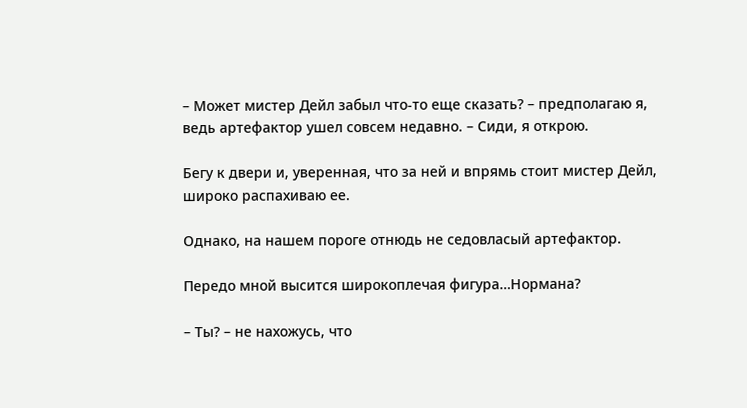– Может мистер Дейл забыл что-то еще сказать? – предполагаю я, ведь артефактор ушел совсем недавно. – Сиди, я открою.

Бегу к двери и, уверенная, что за ней и впрямь стоит мистер Дейл, широко распахиваю ее.

Однако, на нашем пороге отнюдь не седовласый артефактор.

Передо мной высится широкоплечая фигура…Нормана?

– Ты? – не нахожусь, что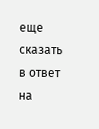еще сказать в ответ на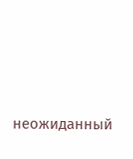неожиданный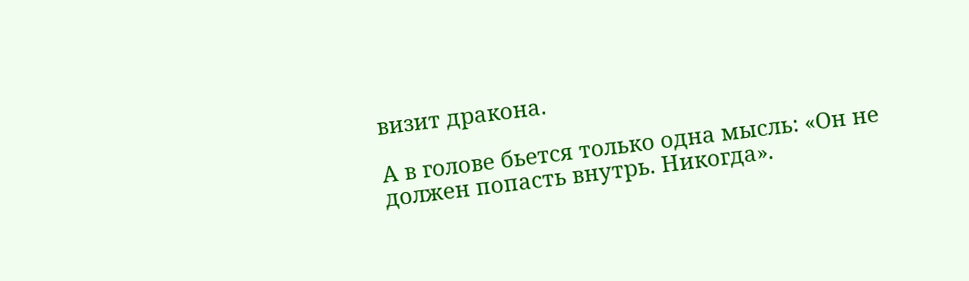визит дракона.

А в голове бьется только одна мысль: «Он не должен попасть внутрь. Никогда».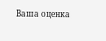Ваша оценка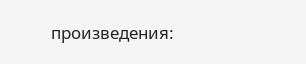произведения: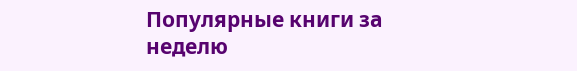Популярные книги за неделю